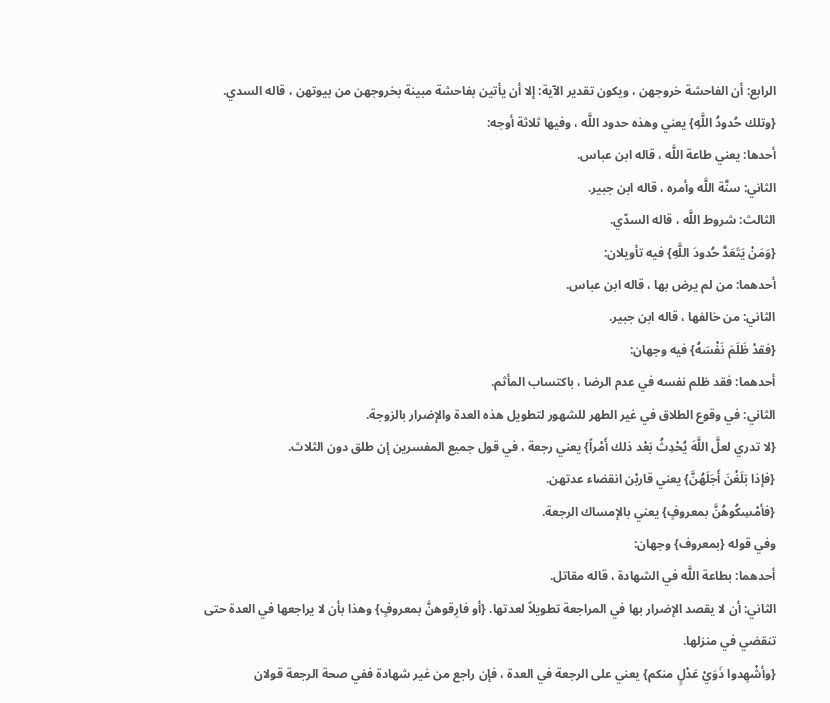الرابع: أن الفاحشة خروجهن ، ويكون تقدير الآية: إلا أن يأتين بفاحشة مبينة بخروجهن من بيوتهن ، قاله السدي.
{وتلك حُدودُ اللَّهِ} يعني وهذه حدود اللَّه ، وفيها ثلاثة أوجه:
أحدها: يعني طاعة اللَّه ، قاله ابن عباس.
الثاني: سنَّة اللَّه وأمره ، قاله ابن جبير.
الثالث: شروط اللَّه ، قاله السدّي.
{وَمَنْ يَتَعَدَّ حُدودَ اللَّهِ} فيه تأويلان:
أحدهما: من لم يرض بها ، قاله ابن عباس.
الثاني: من خالفها ، قاله ابن جبير.
{فقدْ ظَلَمَ نَفْسَهُ} فيه وجهان:
أحدهما: فقد ظلم نفسه في عدم الرضا ، باكتساب المأثم.
الثاني: في وقوع الطلاق في غير الطهر للشهور لتطويل هذه العدة والإضرار بالزوجة.
{لا تدري لعلَّ اللَّهَ يُحْدِثُ بَعْد ذلك أَمْراً} يعني رجعة ، في قول جميع المفسرين إن طلق دون الثلاث.
{فإذا بَلَغْنَ أَجَلَهُنَّ} يعني قاربْن انقضاء عدتهن.
{فأمْسِكُوهُنَّ بمعروفٍ} يعني بالإمساك الرجعة.
وفي قوله {بمعروف} وجهان:
أحدهما: بطاعة اللَّه في الشهادة ، قاله مقاتل.
الثاني: أن لا يقصد الإضرار بها في المراجعة تطويلاً لعدتها. {أو فارِقوهنَّ بمعروفٍ} وهذا بأن لا يراجعها في العدة حتى تنقضي في منزلها.
{وأشْهِدوا ذَوَيْ عَدْلٍ منكم} يعني على الرجعة في العدة ، فإن راجع من غير شهادة ففي صحة الرجعة قولان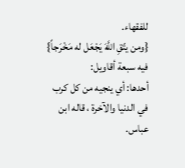للفقهاء.
{ومن يتّقِ اللَّهَ يَجْعَل له مَخْرَجاً} فيه سبعة أقاويل:
أحدها: أي ينجيه من كل كرب في الدنيا والآخرة ، قاله ابن عباس.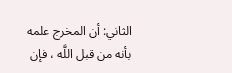الثاني: أن المخرج علمه بأنه من قبل اللَّه ، فإن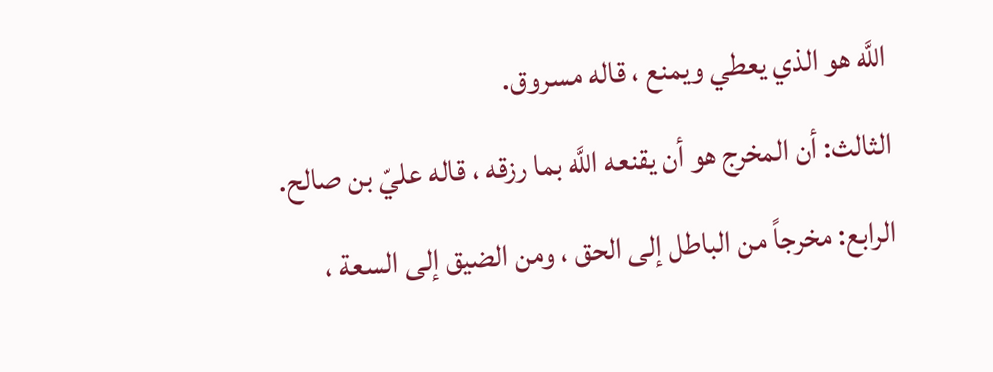اللَّه هو الذي يعطي ويمنع ، قاله مسروق.
الثالث: أن المخرج هو أن يقنعه اللَّه بما رزقه ، قاله عليّ بن صالح.
الرابع: مخرجاً من الباطل إلى الحق ، ومن الضيق إلى السعة ،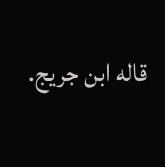قاله ابن جريج.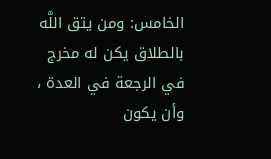الخامس: ومن يتق اللَّه بالطلاق يكن له مخرج في الرجعة في العدة ، وأن يكون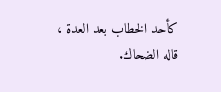كأحد الخطاب بعد العدة ، قاله الضحاك.